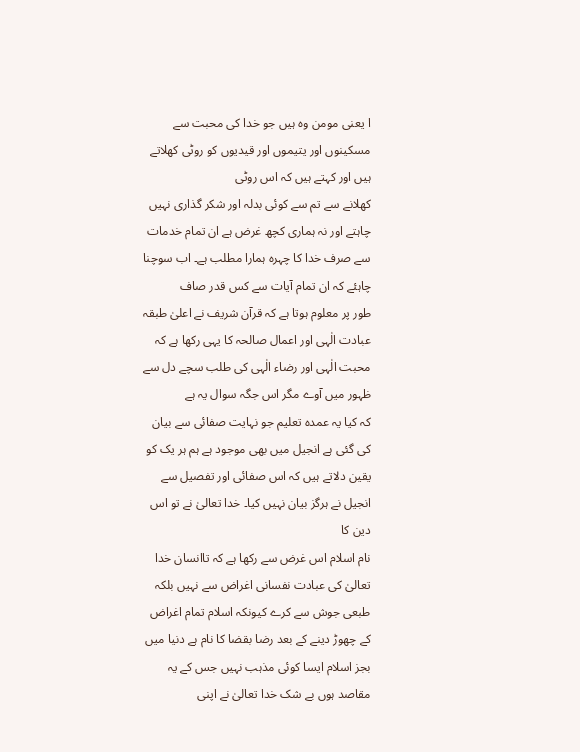ا یعنی مومن وہ ہیں جو خدا کی محبت سے مسکینوں اور یتیموں اور قیدیوں کو روٹی کھلاتے ہیں اور کہتے ہیں کہ اس روٹی
کھلانے سے تم سے کوئی بدلہ اور شکر گذاری نہیں چاہتے اور نہ ہماری کچھ غرض ہے ان تمام خدمات سے صرف خدا کا چہرہ ہمارا مطلب ہے۔ اب سوچنا چاہئے کہ ان تمام آیات سے کس قدر صاف
طور پر معلوم ہوتا ہے کہ قرآن شریف نے اعلیٰ طبقہ عبادت الٰہی اور اعمال صالحہ کا یہی رکھا ہے کہ محبت الٰہی اور رضاء الٰہی کی طلب سچے دل سے ظہور میں آوے مگر اس جگہ سوال یہ ہے
کہ کیا یہ عمدہ تعلیم جو نہایت صفائی سے بیان کی گئی ہے انجیل میں بھی موجود ہے ہم ہر یک کو یقین دلاتے ہیں کہ اس صفائی اور تفصیل سے انجیل نے ہرگز بیان نہیں کیا۔ خدا تعالیٰ نے تو اس دین کا
نام اسلام اس غرض سے رکھا ہے کہ تاانسان خدا تعالیٰ کی عبادت نفسانی اغراض سے نہیں بلکہ طبعی جوش سے کرے کیونکہ اسلام تمام اغراض کے چھوڑ دینے کے بعد رضا بقضا کا نام ہے دنیا میں
بجز اسلام ایسا کوئی مذہب نہیں جس کے یہ مقاصد ہوں بے شک خدا تعالیٰ نے اپنی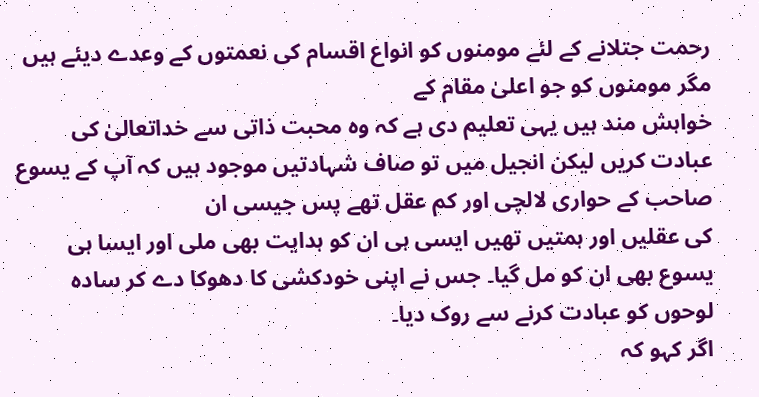رحمت جتلانے کے لئے مومنوں کو انواع اقسام کی نعمتوں کے وعدے دیئے ہیں مگر مومنوں کو جو اعلیٰ مقام کے
خواہش مند ہیں یہی تعلیم دی ہے کہ وہ محبت ذاتی سے خداتعالیٰ کی عبادت کریں لیکن انجیل میں تو صاف شہادتیں موجود ہیں کہ آپ کے یسوع صاحب کے حواری لالچی اور کم عقل تھے پس جیسی ان
کی عقلیں اور ہمتیں تھیں ایسی ہی ان کو ہدایت بھی ملی اور ایسا ہی یسوع بھی ان کو مل گیا۔ جس نے اپنی خودکشی کا دھوکا دے کر سادہ لوحوں کو عبادت کرنے سے روک دیا۔
اگر کہو کہ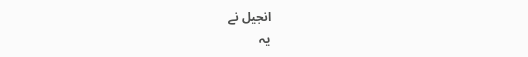انجیل نے
یہ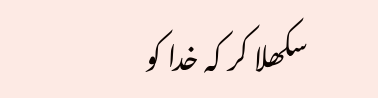سکھلا کر کہ خدا کو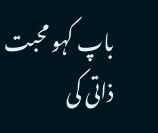باپ کہو محبت ذاتی کی